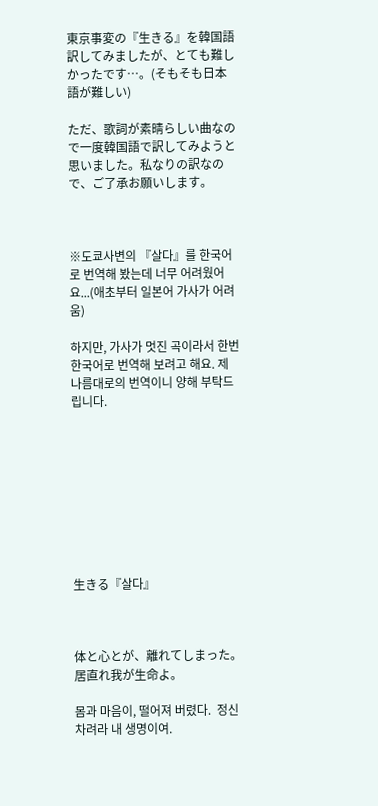東京事変の『生きる』を韓国語訳してみましたが、とても難しかったです…。(そもそも日本語が難しい)

ただ、歌詞が素晴らしい曲なので一度韓国語で訳してみようと思いました。私なりの訳なので、ご了承お願いします。



※도쿄사변의 『살다』를 한국어로 번역해 봤는데 너무 어려웠어요...(애초부터 일본어 가사가 어려움)

하지만, 가사가 멋진 곡이라서 한번 한국어로 번역해 보려고 해요. 제 나름대로의 번역이니 양해 부탁드립니다.









生きる『살다』



体と心とが、離れてしまった。居直れ我が生命よ。

몸과 마음이, 떨어져 버렸다.  정신 차려라 내 생명이여.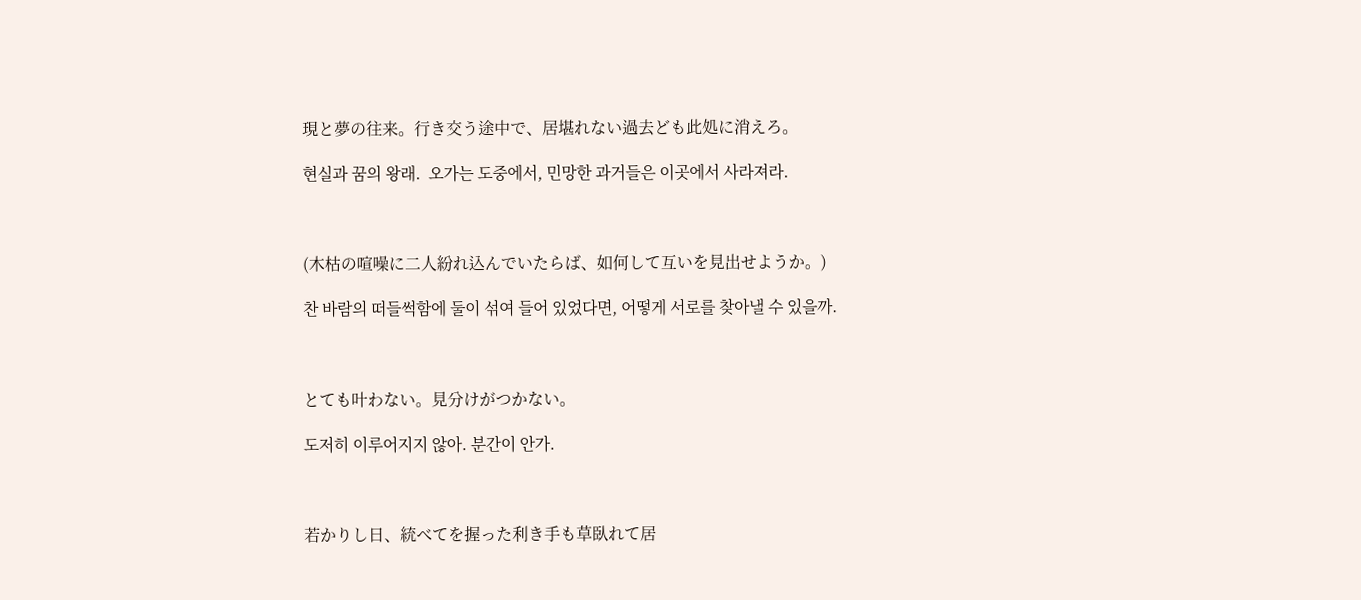現と夢の往来。行き交う途中で、居堪れない過去ども此処に消えろ。

현실과 꿈의 왕래.  오가는 도중에서, 민망한 과거들은 이곳에서 사라져라.



(木枯の喧噪に二人紛れ込んでいたらば、如何して互いを見出せようか。)

찬 바람의 떠들썩함에 둘이 섞여 들어 있었다면, 어떻게 서로를 찾아낼 수 있을까.



とても叶わない。見分けがつかない。

도저히 이루어지지 않아. 분간이 안가.



若かりし日、統べてを握った利き手も草臥れて居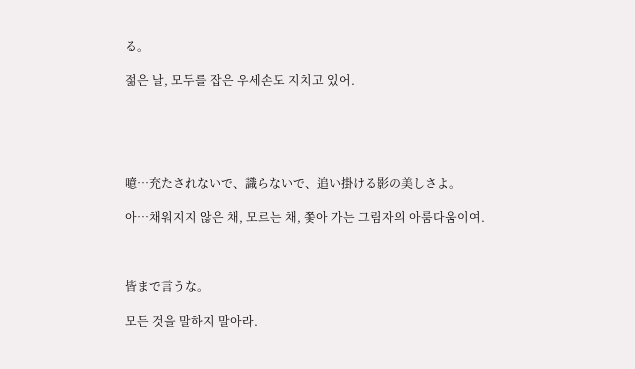る。

젊은 날, 모두를 잡은 우세손도 지치고 있어.





噫…充たされないで、識らないで、追い掛ける影の美しさよ。

아…채워지지 않은 채, 모르는 채, 쫓아 가는 그림자의 아룸다움이여.



皆まで言うな。

모든 것을 말하지 말아라.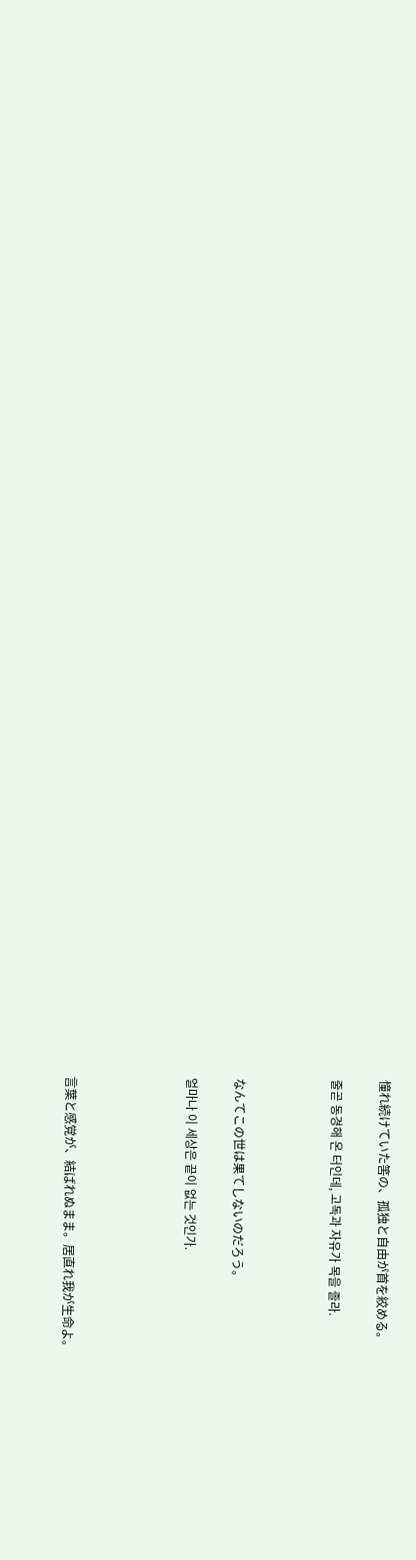憧れ続けていた筈の、孤独と自由が首を絞める。

줄곧 동경해 온 터인데, 고독과 자유가 목을 졸라.



なんてこの世は果てしないのだろう。

얼마나 이 세상은 끝이 없는 것인가.




言葉と感覚が、結ばれぬまま。居直れ我が生命よ。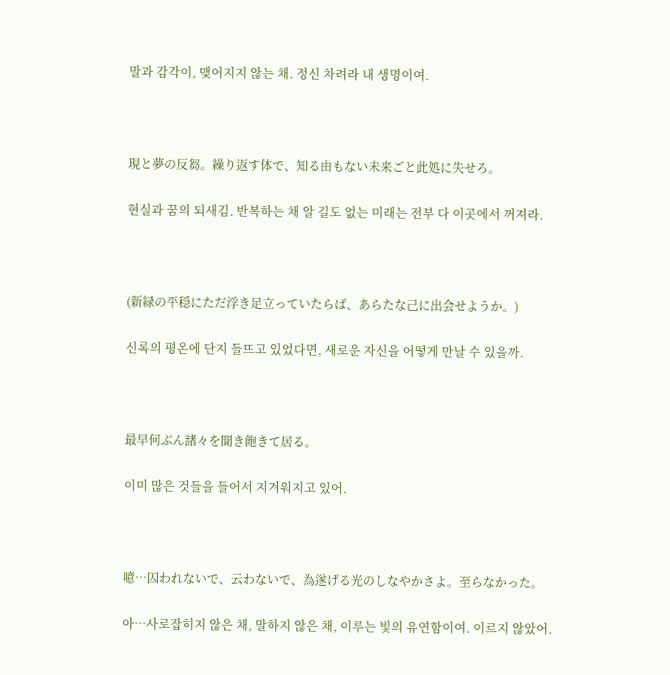말과 감각이, 맺어지지 않는 채. 정신 차려라 내 생명이여.



現と夢の反芻。繰り返す体で、知る由もない未来ごと此処に失せろ。

현실과 꿈의 되새김. 반복하는 채 알 길도 없는 미래는 전부 다 이곳에서 꺼져라.



(新緑の平穏にただ浮き足立っていたらば、あらたな己に出会せようか。)

신록의 평온에 단지 들뜨고 있었다면, 새로운 자신을 어떻게 만날 수 있을까.



最早何ぶん諸々を聞き飽きて居る。

이미 많은 것들을 들어서 지겨워지고 있어.



噫…囚われないで、云わないで、為遂げる光のしなやかさよ。至らなかった。

아…사로잡히지 않은 채, 말하지 않은 채, 이루는 빛의 유연함이여. 이르지 않았어.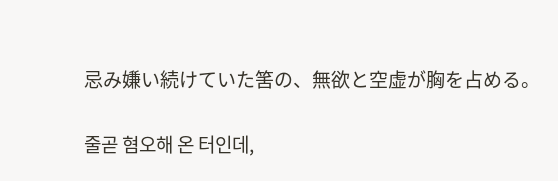忌み嫌い続けていた筈の、無欲と空虚が胸を占める。

줄곧 혐오해 온 터인데,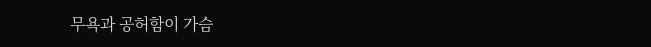무욕과 공허함이 가슴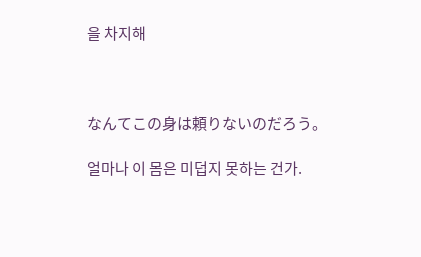을 차지해



なんてこの身は頼りないのだろう。

얼마나 이 몸은 미덥지 못하는 건가.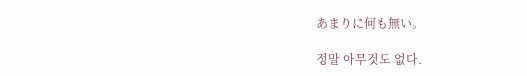あまりに何も無い。

정말 아무것도 없다.